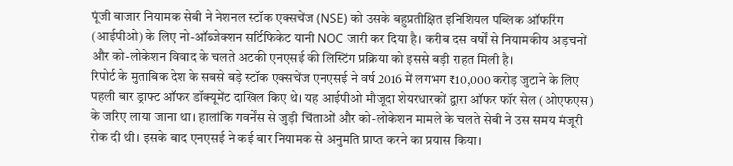पूंजी बाजार नियामक सेबी ने नेशनल स्टॉक एक्सचेंज (NSE) को उसके बहुप्रतीक्षित इनिशियल पब्लिक ऑफरिंग (आईपीओ) के लिए नो-ऑब्जेक्शन सर्टिफिकेट यानी NOC जारी कर दिया है। करीब दस वर्षों से नियामकीय अड़चनों और को-लोकेशन विवाद के चलते अटकी एनएसई की लिस्टिंग प्रक्रिया को इससे बड़ी राहत मिली है।
रिपोर्ट के मुताबिक देश के सबसे बड़े स्टॉक एक्सचेंज एनएसई ने वर्ष 2016 में लगभग ₹10,000 करोड़ जुटाने के लिए पहली बार ड्राफ्ट ऑफर डॉक्यूमेंट दाखिल किए थे। यह आईपीओ मौजूदा शेयरधारकों द्वारा ऑफर फॉर सेल (ओएफएस) के जरिए लाया जाना था। हालांकि गवर्नेंस से जुड़ी चिंताओं और को-लोकेशन मामले के चलते सेबी ने उस समय मंजूरी रोक दी थी। इसके बाद एनएसई ने कई बार नियामक से अनुमति प्राप्त करने का प्रयास किया।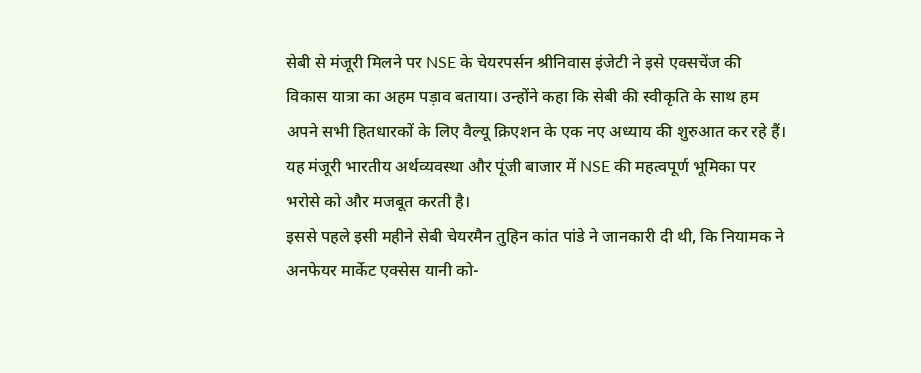सेबी से मंजूरी मिलने पर NSE के चेयरपर्सन श्रीनिवास इंजेटी ने इसे एक्सचेंज की विकास यात्रा का अहम पड़ाव बताया। उन्होंने कहा कि सेबी की स्वीकृति के साथ हम अपने सभी हितधारकों के लिए वैल्यू क्रिएशन के एक नए अध्याय की शुरुआत कर रहे हैं। यह मंजूरी भारतीय अर्थव्यवस्था और पूंजी बाजार में NSE की महत्वपूर्ण भूमिका पर भरोसे को और मजबूत करती है।
इससे पहले इसी महीने सेबी चेयरमैन तुहिन कांत पांडे ने जानकारी दी थी, कि नियामक ने अनफेयर मार्केट एक्सेस यानी को-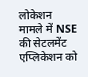लोकेशन मामले में NSE की सेटलमेंट एप्लिकेशन को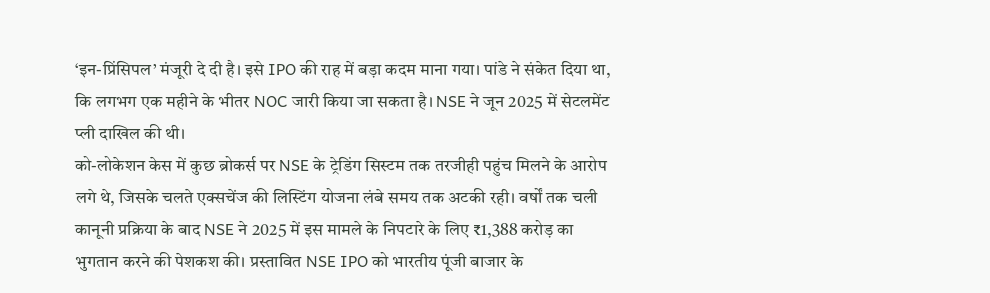‘इन-प्रिंसिपल’ मंजूरी दे दी है। इसे IPO की राह में बड़ा कदम माना गया। पांडे ने संकेत दिया था, कि लगभग एक महीने के भीतर NOC जारी किया जा सकता है। NSE ने जून 2025 में सेटलमेंट प्ली दाखिल की थी।
को-लोकेशन केस में कुछ ब्रोकर्स पर NSE के ट्रेडिंग सिस्टम तक तरजीही पहुंच मिलने के आरोप लगे थे, जिसके चलते एक्सचेंज की लिस्टिंग योजना लंबे समय तक अटकी रही। वर्षों तक चली कानूनी प्रक्रिया के बाद NSE ने 2025 में इस मामले के निपटारे के लिए ₹1,388 करोड़ का भुगतान करने की पेशकश की। प्रस्तावित NSE IPO को भारतीय पूंजी बाजार के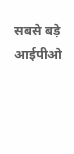सबसे बड़े आईपीओ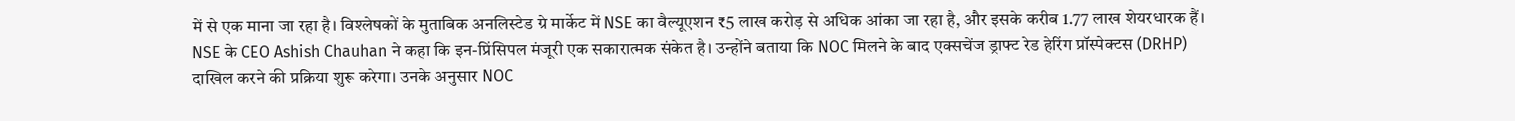में से एक माना जा रहा है। विश्लेषकों के मुताबिक अनलिस्टेड ग्रे मार्केट में NSE का वैल्यूएशन ₹5 लाख करोड़ से अधिक आंका जा रहा है, और इसके करीब 1.77 लाख शेयरधारक हैं।
NSE के CEO Ashish Chauhan ने कहा कि इन-प्रिंसिपल मंजूरी एक सकारात्मक संकेत है। उन्होंने बताया कि NOC मिलने के बाद एक्सचेंज ड्राफ्ट रेड हेरिंग प्रॉस्पेक्टस (DRHP) दाखिल करने की प्रक्रिया शुरू करेगा। उनके अनुसार NOC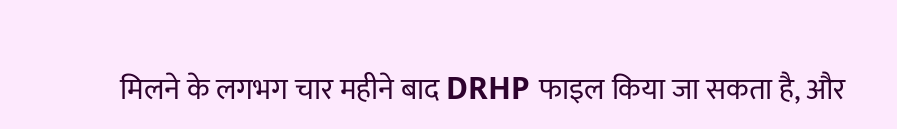मिलने के लगभग चार महीने बाद DRHP फाइल किया जा सकता है, और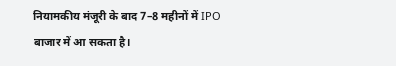नियामकीय मंजूरी के बाद 7–8 महीनों में IPO बाजार में आ सकता है।